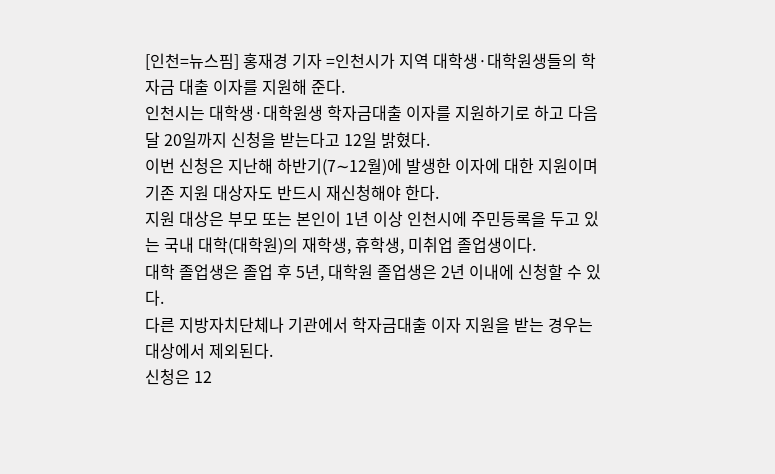[인천=뉴스핌] 홍재경 기자 =인천시가 지역 대학생·대학원생들의 학자금 대출 이자를 지원해 준다.
인천시는 대학생·대학원생 학자금대출 이자를 지원하기로 하고 다음 달 20일까지 신청을 받는다고 12일 밝혔다.
이번 신청은 지난해 하반기(7∼12월)에 발생한 이자에 대한 지원이며 기존 지원 대상자도 반드시 재신청해야 한다.
지원 대상은 부모 또는 본인이 1년 이상 인천시에 주민등록을 두고 있는 국내 대학(대학원)의 재학생, 휴학생, 미취업 졸업생이다.
대학 졸업생은 졸업 후 5년, 대학원 졸업생은 2년 이내에 신청할 수 있다.
다른 지방자치단체나 기관에서 학자금대출 이자 지원을 받는 경우는 대상에서 제외된다.
신청은 12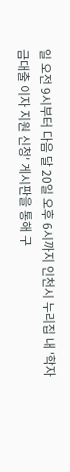일 오전 9시부터 다음 달 20일 오후 6시까지 인천시 누리집 내 '학자금대출 이자 지원 신청' 게시판을 통해 구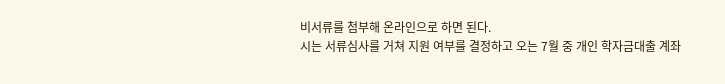비서류를 첨부해 온라인으로 하면 된다.
시는 서류심사를 거쳐 지원 여부를 결정하고 오는 7월 중 개인 학자금대출 계좌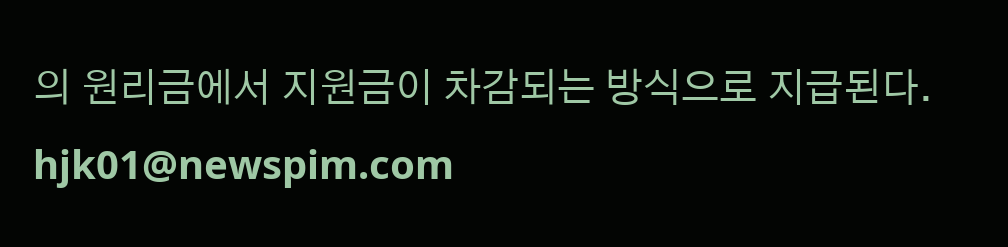의 원리금에서 지원금이 차감되는 방식으로 지급된다.
hjk01@newspim.com